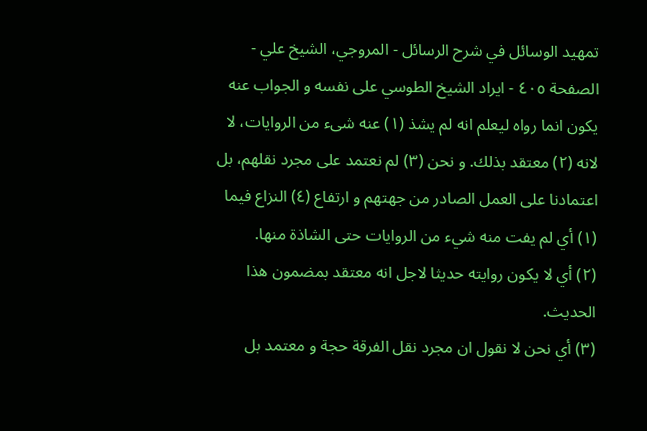تمهيد الوسائل في شرح الرسائل - المروجي، الشيخ علي - الصفحة ٤٠٥ - ايراد الشيخ الطوسي على نفسه و الجواب عنه
يكون انما رواه ليعلم انه لم يشذ (١) عنه شىء من الروايات، لا لانه (٢) معتقد بذلك. و نحن (٣) لم نعتمد على مجرد نقلهم، بل اعتمادنا على العمل الصادر من جهتهم و ارتفاع (٤) النزاع فيما
(١) أي لم يفت منه شيء من الروايات حتى الشاذة منها.
(٢) أي لا يكون روايته حديثا لاجل انه معتقد بمضمون هذا الحديث.
(٣) أي نحن لا نقول ان مجرد نقل الفرقة حجة و معتمد بل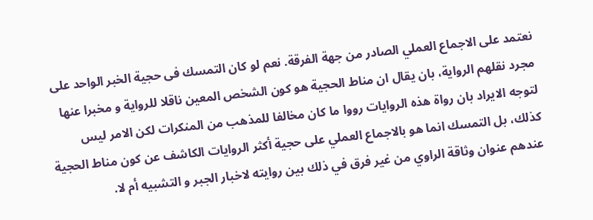نعتمد على الاجماع العملي الصادر من جهة الفرقة. نعم لو كان التمسك فى حجية الخبر الواحد على مجرد نقلهم الرواية، بان يقال ان مناط الحجية هو كون الشخص المعين ناقلا للرواية و مخبرا عنها لتوجه الايراد بان رواة هذه الروايات رووا ما كان مخالفا للمذهب من المنكرات لكن الامر ليس كذلك، بل التمسك انما هو بالاجماع العملي على حجية أكثر الروايات الكاشف عن كون مناط الحجية عندهم عنوان وثاقة الراوي من غير فرق في ذلك بين روايته لاخبار الجبر و التشبيه أم لا.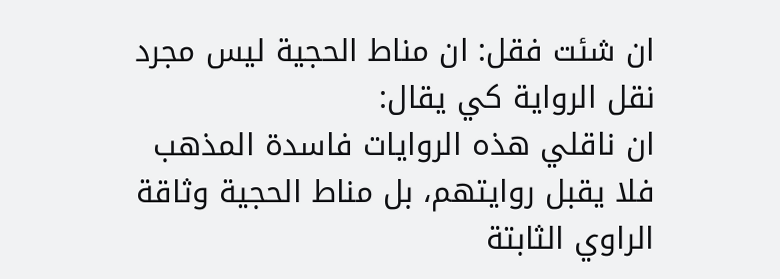ان شئت فقل: ان مناط الحجية ليس مجرد نقل الرواية كي يقال:
ان ناقلي هذه الروايات فاسدة المذهب فلا يقبل روايتهم، بل مناط الحجية وثاقة الراوي الثابتة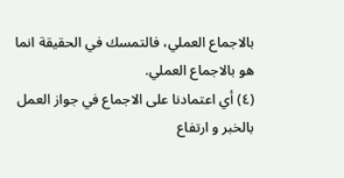بالاجماع العملي، فالتمسك في الحقيقة انما هو بالاجماع العملي.
(٤) أي اعتمادنا على الاجماع في جواز العمل بالخبر و ارتفاع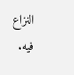النزاع فيه.